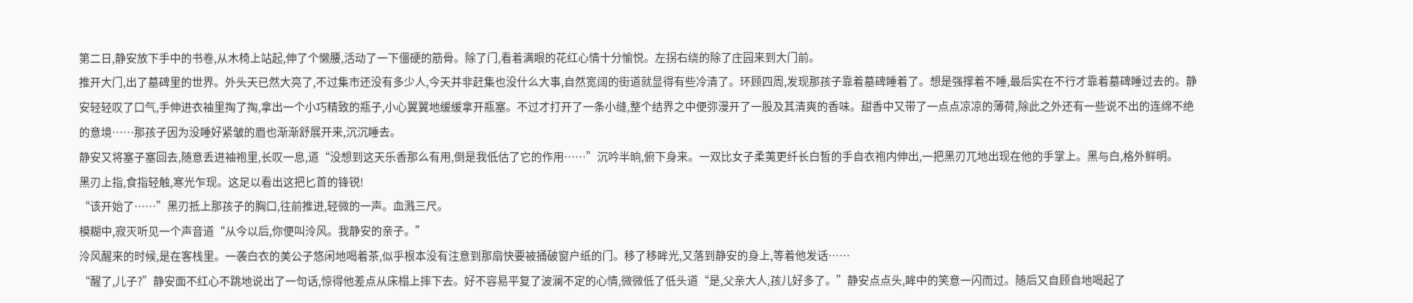第二日,静安放下手中的书卷,从木椅上站起,伸了个懒腰,活动了一下僵硬的筋骨。除了门,看着满眼的花红心情十分愉悦。左拐右绕的除了庄园来到大门前。
推开大门,出了墓碑里的世界。外头天已然大亮了,不过集市还没有多少人,今天并非赶集也没什么大事,自然宽阔的街道就显得有些冷清了。环顾四周,发现那孩子靠着墓碑睡着了。想是强撑着不睡,最后实在不行才靠着墓碑睡过去的。静安轻轻叹了口气,手伸进衣袖里掏了掏,拿出一个小巧精致的瓶子,小心翼翼地缓缓拿开瓶塞。不过才打开了一条小缝,整个结界之中便弥漫开了一股及其清爽的香味。甜香中又带了一点点凉凉的薄荷,除此之外还有一些说不出的连绵不绝的意境……那孩子因为没睡好紧皱的眉也渐渐舒展开来,沉沉睡去。
静安又将塞子塞回去,随意丢进袖袍里,长叹一息,道“没想到这天乐香那么有用,倒是我低估了它的作用……”沉吟半晌,俯下身来。一双比女子柔荑更纤长白皙的手自衣袍内伸出,一把黑刃兀地出现在他的手掌上。黑与白,格外鲜明。
黑刃上指,食指轻触,寒光乍现。这足以看出这把匕首的锋锐!
“该开始了……”黑刃抵上那孩子的胸口,往前推进,轻微的一声。血溅三尺。
模糊中,寂灭听见一个声音道“从今以后,你便叫泠风。我静安的亲子。”
泠风醒来的时候,是在客栈里。一袭白衣的美公子悠闲地喝着茶,似乎根本没有注意到那扇快要被捅破窗户纸的门。移了移眸光,又落到静安的身上,等着他发话……
“醒了,儿子?”静安面不红心不跳地说出了一句话,惊得他差点从床榻上摔下去。好不容易平复了波澜不定的心情,微微低了低头道“是,父亲大人,孩儿好多了。”静安点点头,眸中的笑意一闪而过。随后又自顾自地喝起了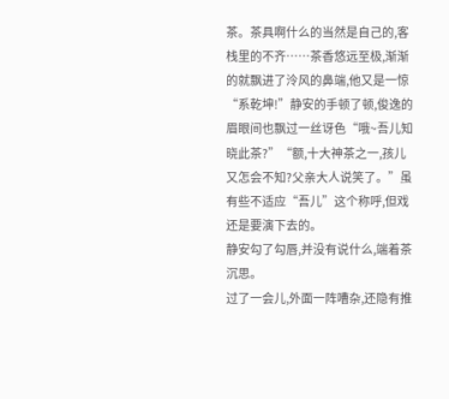茶。茶具啊什么的当然是自己的,客栈里的不齐……茶香悠远至极,渐渐的就飘进了泠风的鼻端,他又是一惊“系乾坤!”静安的手顿了顿,俊逸的眉眼间也飘过一丝讶色“哦~吾儿知晓此茶?”“额,十大神茶之一,孩儿又怎会不知?父亲大人说笑了。”虽有些不适应“吾儿”这个称呼,但戏还是要演下去的。
静安勾了勾唇,并没有说什么,端着茶沉思。
过了一会儿,外面一阵嘈杂,还隐有推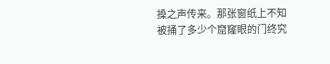搡之声传来。那张窗纸上不知被捅了多少个窟窿眼的门终究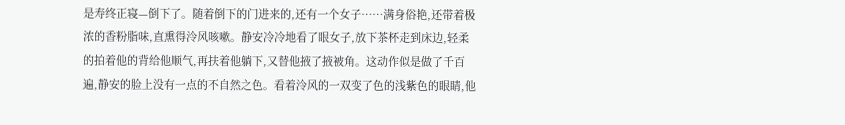是寿终正寝—倒下了。随着倒下的门进来的,还有一个女子……满身俗艳,还带着极浓的香粉脂味,直熏得泠风咳嗽。静安冷冷地看了眼女子,放下茶杯走到床边,轻柔的拍着他的背给他顺气,再扶着他躺下,又替他掖了掖被角。这动作似是做了千百遍,静安的脸上没有一点的不自然之色。看着泠风的一双变了色的浅紫色的眼睛,他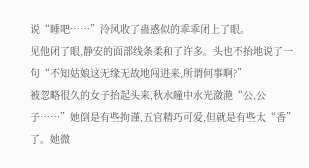说“睡吧……”泠风收了蛊惑似的乖乖闭上了眼。
见他闭了眼,静安的面部线条柔和了许多。头也不抬地说了一句“不知姑娘这无缘无故地闯进来,所谓何事啊?”
被忽略很久的女子抬起头来,秋水瞳中水光潋滟“公,公子……”她倒是有些拘谨,五官精巧可爱,但就是有些太“香”了。她微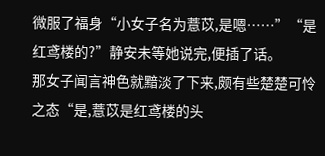微服了福身“小女子名为薏苡,是嗯……”“是红鸢楼的?”静安未等她说完,便插了话。
那女子闻言神色就黯淡了下来,颇有些楚楚可怜之态“是,薏苡是红鸢楼的头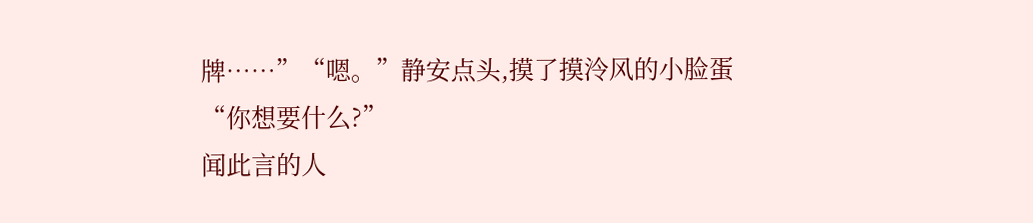牌……”“嗯。”静安点头,摸了摸泠风的小脸蛋“你想要什么?”
闻此言的人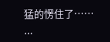猛的愣住了……
...